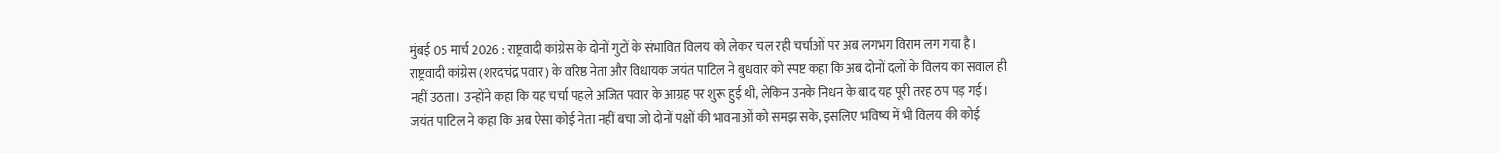मुंबई 05 मार्च 2026 : राष्ट्रवादी कांग्रेस के दोनों गुटों के संभावित विलय को लेकर चल रही चर्चाओं पर अब लगभग विराम लग गया है। राष्ट्रवादी कांग्रेस (शरदचंद्र पवार) के वरिष्ठ नेता और विधायक जयंत पाटिल ने बुधवार को स्पष्ट कहा कि अब दोनों दलों के विलय का सवाल ही नहीं उठता। उन्होंने कहा कि यह चर्चा पहले अजित पवार के आग्रह पर शुरू हुई थी, लेकिन उनके निधन के बाद यह पूरी तरह ठप पड़ गई।
जयंत पाटिल ने कहा कि अब ऐसा कोई नेता नहीं बचा जो दोनों पक्षों की भावनाओं को समझ सके, इसलिए भविष्य में भी विलय की कोई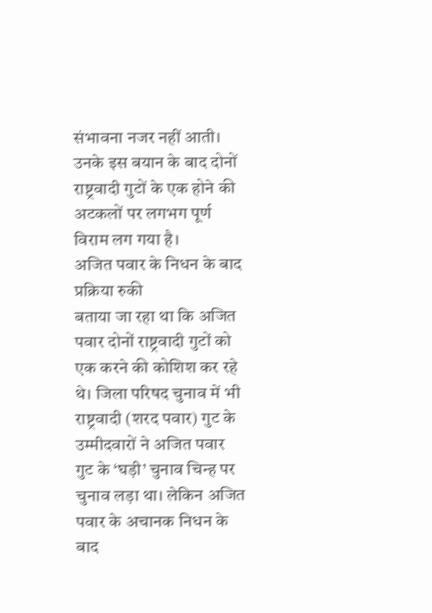संभावना नजर नहीं आती। उनके इस बयान के बाद दोनों राष्ट्रवादी गुटों के एक होने की अटकलों पर लगभग पूर्ण विराम लग गया है।
अजित पवार के निधन के बाद प्रक्रिया रुकी
बताया जा रहा था कि अजित पवार दोनों राष्ट्रवादी गुटों को एक करने की कोशिश कर रहे थे। जिला परिषद चुनाव में भी राष्ट्रवादी (शरद पवार) गुट के उम्मीदवारों ने अजित पवार गुट के ‘घड़ी’ चुनाव चिन्ह पर चुनाव लड़ा था। लेकिन अजित पवार के अचानक निधन के बाद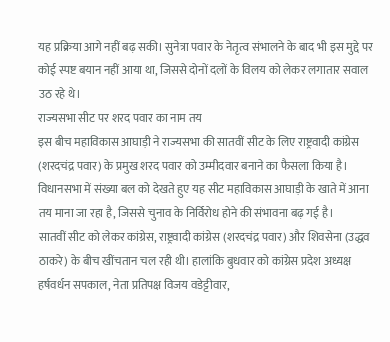यह प्रक्रिया आगे नहीं बढ़ सकी। सुनेत्रा पवार के नेतृत्व संभालने के बाद भी इस मुद्दे पर कोई स्पष्ट बयान नहीं आया था, जिससे दोनों दलों के विलय को लेकर लगातार सवाल उठ रहे थे।
राज्यसभा सीट पर शरद पवार का नाम तय
इस बीच महाविकास आघाड़ी ने राज्यसभा की सातवीं सीट के लिए राष्ट्रवादी कांग्रेस (शरदचंद्र पवार) के प्रमुख शरद पवार को उम्मीदवार बनाने का फैसला किया है। विधानसभा में संख्या बल को देखते हुए यह सीट महाविकास आघाड़ी के खाते में आना तय माना जा रहा है, जिससे चुनाव के निर्विरोध होने की संभावना बढ़ गई है।
सातवीं सीट को लेकर कांग्रेस, राष्ट्रवादी कांग्रेस (शरदचंद्र पवार) और शिवसेना (उद्धव ठाकरे) के बीच खींचतान चल रही थी। हालांकि बुधवार को कांग्रेस प्रदेश अध्यक्ष हर्षवर्धन सपकाल, नेता प्रतिपक्ष विजय वडेट्टीवार,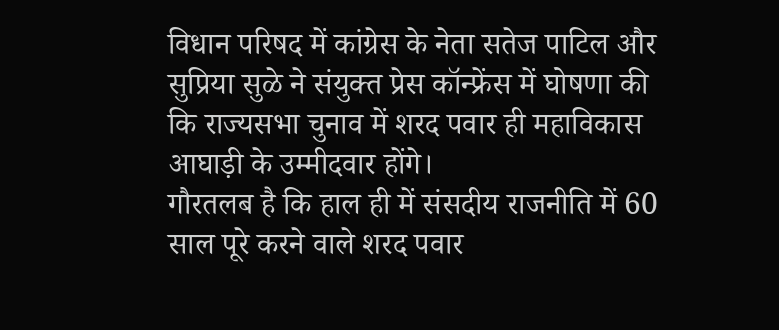विधान परिषद में कांग्रेस के नेता सतेज पाटिल और सुप्रिया सुळे ने संयुक्त प्रेस कॉन्फ्रेंस में घोषणा की कि राज्यसभा चुनाव में शरद पवार ही महाविकास आघाड़ी के उम्मीदवार होंगे।
गौरतलब है कि हाल ही में संसदीय राजनीति में 60 साल पूरे करने वाले शरद पवार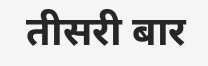तीसरी बार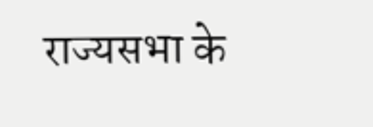राज्यसभा के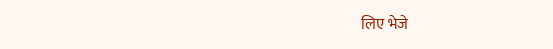लिए भेजे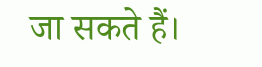जा सकते हैं।